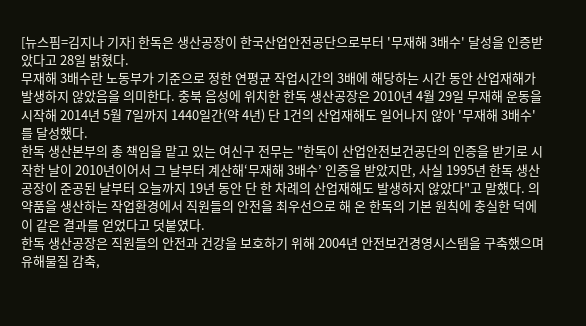[뉴스핌=김지나 기자] 한독은 생산공장이 한국산업안전공단으로부터 '무재해 3배수' 달성을 인증받았다고 28일 밝혔다.
무재해 3배수란 노동부가 기준으로 정한 연평균 작업시간의 3배에 해당하는 시간 동안 산업재해가 발생하지 않았음을 의미한다. 충북 음성에 위치한 한독 생산공장은 2010년 4월 29일 무재해 운동을 시작해 2014년 5월 7일까지 1440일간(약 4년) 단 1건의 산업재해도 일어나지 않아 '무재해 3배수'를 달성했다.
한독 생산본부의 총 책임을 맡고 있는 여신구 전무는 "한독이 산업안전보건공단의 인증을 받기로 시작한 날이 2010년이어서 그 날부터 계산해‘무재해 3배수’ 인증을 받았지만, 사실 1995년 한독 생산공장이 준공된 날부터 오늘까지 19년 동안 단 한 차례의 산업재해도 발생하지 않았다"고 말했다. 의약품을 생산하는 작업환경에서 직원들의 안전을 최우선으로 해 온 한독의 기본 원칙에 충실한 덕에 이 같은 결과를 얻었다고 덧붙였다.
한독 생산공장은 직원들의 안전과 건강을 보호하기 위해 2004년 안전보건경영시스템을 구축했으며 유해물질 감축,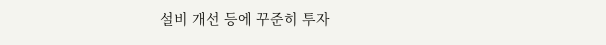설비 개선 등에 꾸준히 투자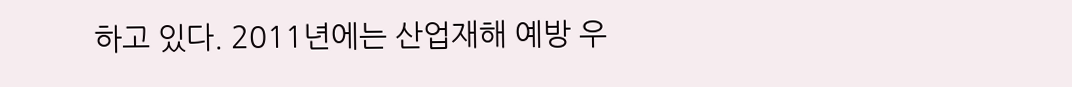하고 있다. 2011년에는 산업재해 예방 우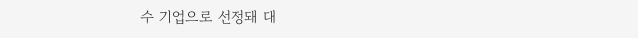수 기업으로 선정돼 대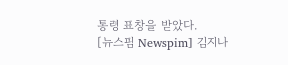통령 표창을 받았다.
[뉴스핌 Newspim] 김지나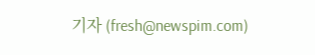기자 (fresh@newspim.com)